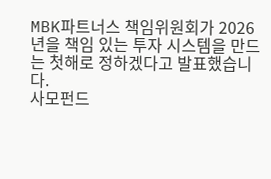MBK파트너스 책임위원회가 2026년을 책임 있는 투자 시스템을 만드는 첫해로 정하겠다고 발표했습니다.
사모펀드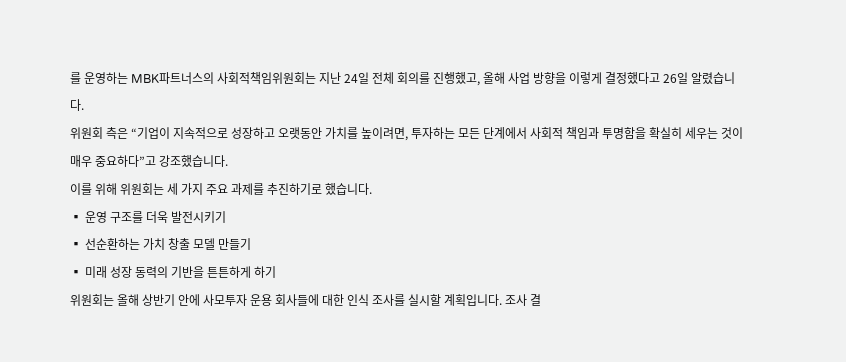를 운영하는 MBK파트너스의 사회적책임위원회는 지난 24일 전체 회의를 진행했고, 올해 사업 방향을 이렇게 결정했다고 26일 알렸습니다.
위원회 측은 “기업이 지속적으로 성장하고 오랫동안 가치를 높이려면, 투자하는 모든 단계에서 사회적 책임과 투명함을 확실히 세우는 것이 매우 중요하다”고 강조했습니다.
이를 위해 위원회는 세 가지 주요 과제를 추진하기로 했습니다.
▪ 운영 구조를 더욱 발전시키기
▪ 선순환하는 가치 창출 모델 만들기
▪ 미래 성장 동력의 기반을 튼튼하게 하기
위원회는 올해 상반기 안에 사모투자 운용 회사들에 대한 인식 조사를 실시할 계획입니다. 조사 결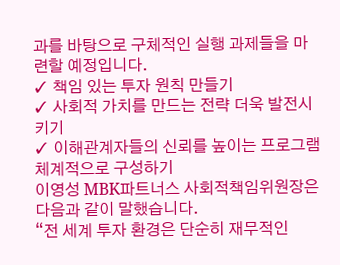과를 바탕으로 구체적인 실행 과제들을 마련할 예정입니다.
✓ 책임 있는 투자 원칙 만들기
✓ 사회적 가치를 만드는 전략 더욱 발전시키기
✓ 이해관계자들의 신뢰를 높이는 프로그램 체계적으로 구성하기
이영성 MBK파트너스 사회적책임위원장은 다음과 같이 말했습니다.
“전 세계 투자 환경은 단순히 재무적인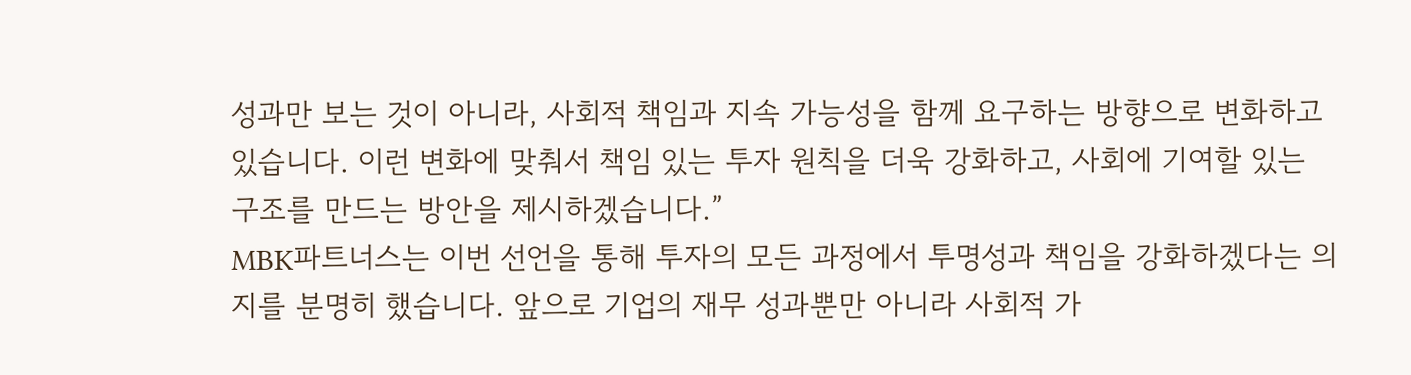성과만 보는 것이 아니라, 사회적 책임과 지속 가능성을 함께 요구하는 방향으로 변화하고 있습니다. 이런 변화에 맞춰서 책임 있는 투자 원칙을 더욱 강화하고, 사회에 기여할 있는 구조를 만드는 방안을 제시하겠습니다.”
MBK파트너스는 이번 선언을 통해 투자의 모든 과정에서 투명성과 책임을 강화하겠다는 의지를 분명히 했습니다. 앞으로 기업의 재무 성과뿐만 아니라 사회적 가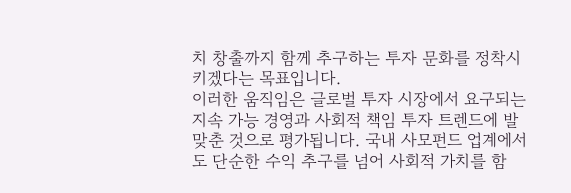치 창출까지 함께 추구하는 투자 문화를 정착시키겠다는 목표입니다.
이러한 움직임은 글로벌 투자 시장에서 요구되는 지속 가능 경영과 사회적 책임 투자 트렌드에 발맞춘 것으로 평가됩니다. 국내 사모펀드 업계에서도 단순한 수익 추구를 넘어 사회적 가치를 함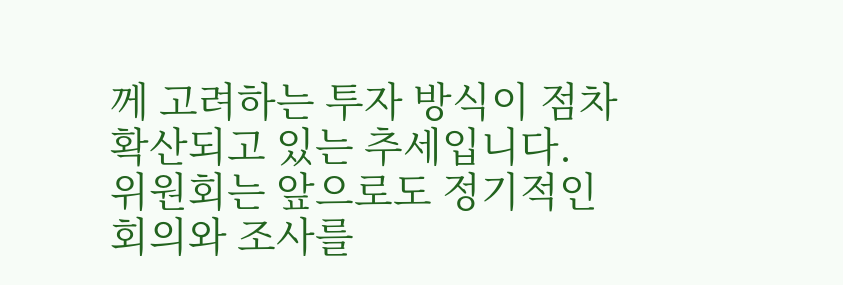께 고려하는 투자 방식이 점차 확산되고 있는 추세입니다.
위원회는 앞으로도 정기적인 회의와 조사를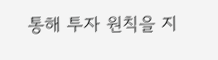통해 투자 원칙을 지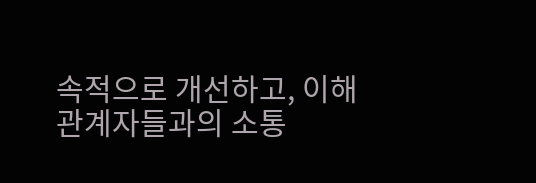속적으로 개선하고, 이해관계자들과의 소통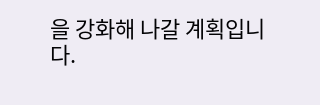을 강화해 나갈 계획입니다.